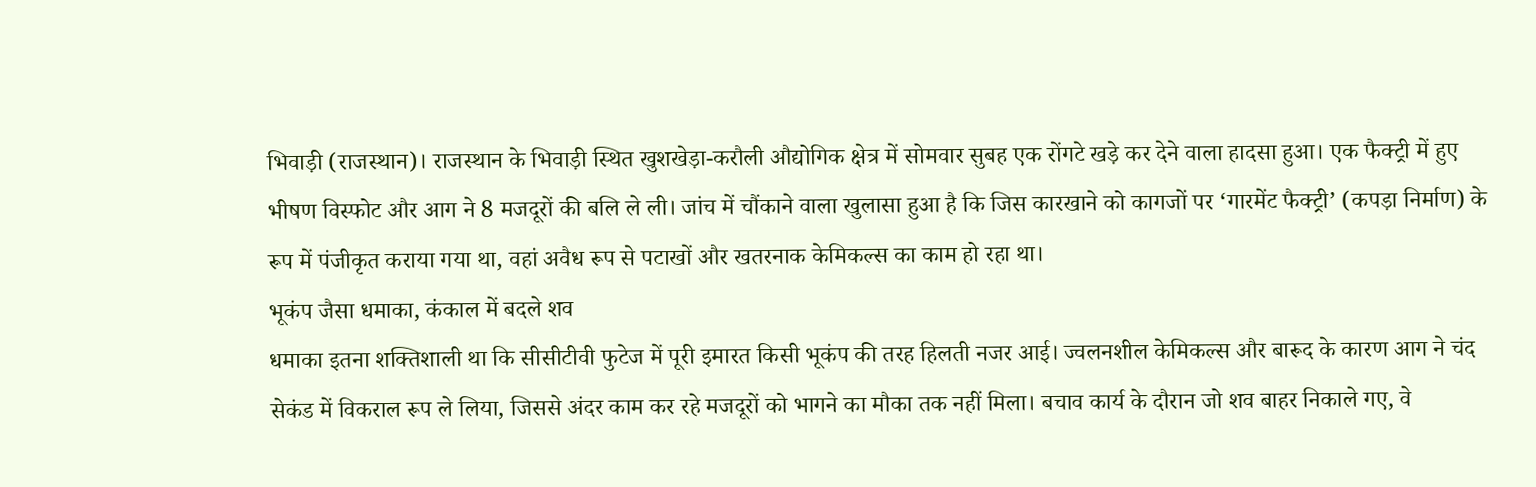भिवाड़ी (राजस्थान)। राजस्थान के भिवाड़ी स्थित खुशखेड़ा-करौली औद्योगिक क्षेत्र में सोमवार सुबह एक रोंगटे खड़े कर देने वाला हादसा हुआ। एक फैक्ट्री में हुए भीषण विस्फोट और आग ने 8 मजदूरों की बलि ले ली। जांच में चौंकाने वाला खुलासा हुआ है कि जिस कारखाने को कागजों पर ‘गारमेंट फैक्ट्री’ (कपड़ा निर्माण) के रूप में पंजीकृत कराया गया था, वहां अवैध रूप से पटाखों और खतरनाक केमिकल्स का काम हो रहा था।
भूकंप जैसा धमाका, कंकाल में बदले शव
धमाका इतना शक्तिशाली था कि सीसीटीवी फुटेज में पूरी इमारत किसी भूकंप की तरह हिलती नजर आई। ज्वलनशील केमिकल्स और बारूद के कारण आग ने चंद सेकंड में विकराल रूप ले लिया, जिससे अंदर काम कर रहे मजदूरों को भागने का मौका तक नहीं मिला। बचाव कार्य के दौरान जो शव बाहर निकाले गए, वे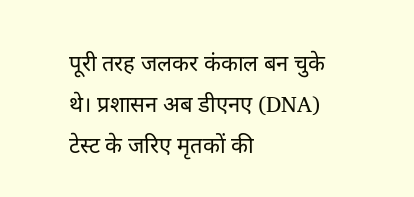पूरी तरह जलकर कंकाल बन चुके थे। प्रशासन अब डीएनए (DNA) टेस्ट के जरिए मृतकों की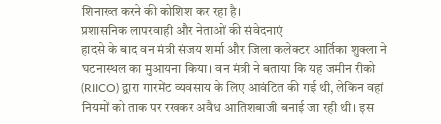शिनाख्त करने की कोशिश कर रहा है।
प्रशासनिक लापरवाही और नेताओं की संवेदनाएं
हादसे के बाद वन मंत्री संजय शर्मा और जिला कलेक्टर आर्तिका शुक्ला ने घटनास्थल का मुआयना किया। वन मंत्री ने बताया कि यह जमीन रीको (RIICO) द्वारा गारमेंट व्यवसाय के लिए आवंटित की गई थी, लेकिन वहां नियमों को ताक पर रखकर अवैध आतिशबाजी बनाई जा रही थी। इस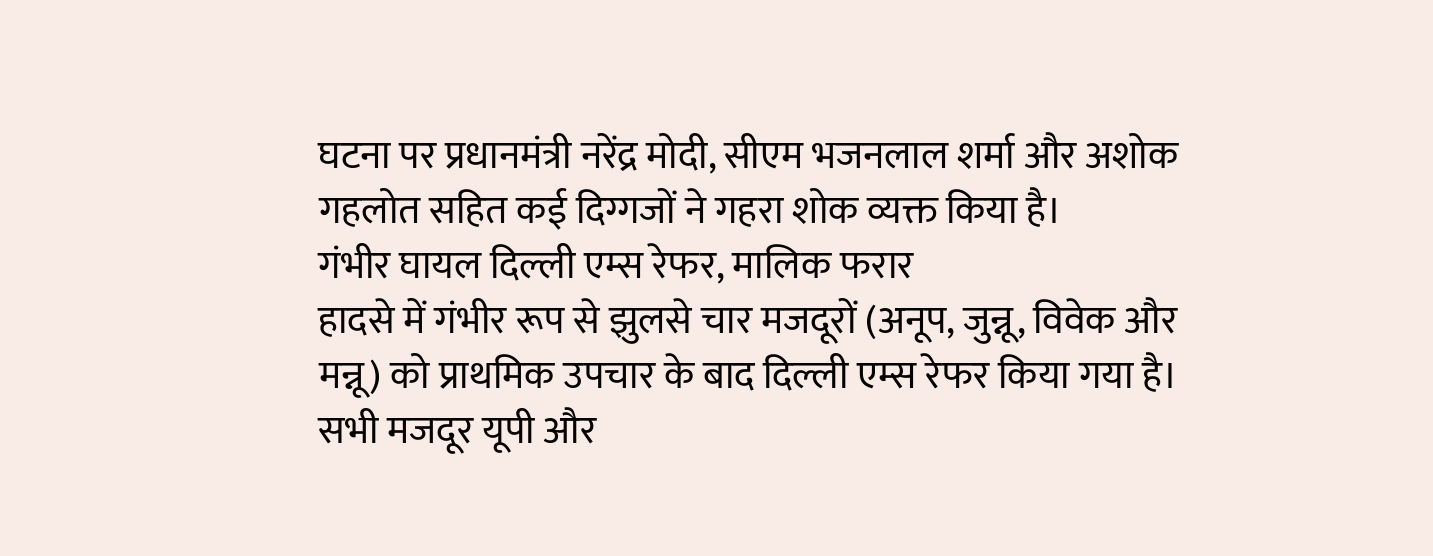घटना पर प्रधानमंत्री नरेंद्र मोदी, सीएम भजनलाल शर्मा और अशोक गहलोत सहित कई दिग्गजों ने गहरा शोक व्यक्त किया है।
गंभीर घायल दिल्ली एम्स रेफर, मालिक फरार
हादसे में गंभीर रूप से झुलसे चार मजदूरों (अनूप, जुन्नू, विवेक और मन्नू) को प्राथमिक उपचार के बाद दिल्ली एम्स रेफर किया गया है। सभी मजदूर यूपी और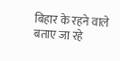बिहार के रहने वाले बताए जा रहे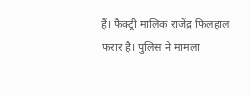हैं। फैक्ट्री मालिक राजेंद्र फिलहाल फरार है। पुलिस ने मामला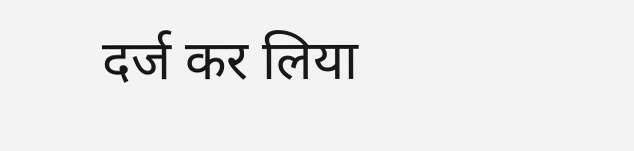दर्ज कर लिया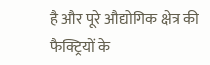है और पूरे औद्योगिक क्षेत्र की फैक्ट्रियों के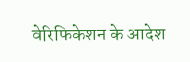वेरिफिकेशन के आदेश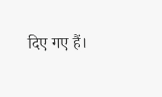दिए गए हैं।